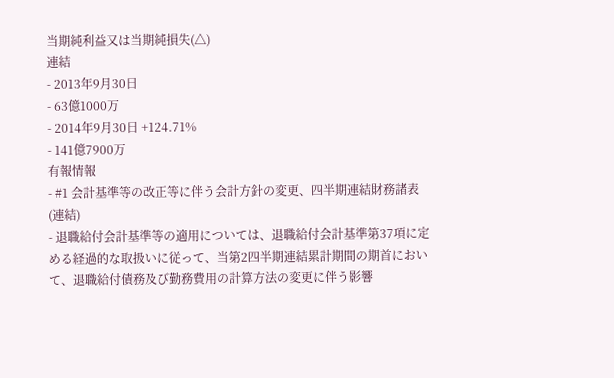当期純利益又は当期純損失(△)
連結
- 2013年9月30日
- 63億1000万
- 2014年9月30日 +124.71%
- 141億7900万
有報情報
- #1 会計基準等の改正等に伴う会計方針の変更、四半期連結財務諸表(連結)
- 退職給付会計基準等の適用については、退職給付会計基準第37項に定める経過的な取扱いに従って、当第2四半期連結累計期間の期首において、退職給付債務及び勤務費用の計算方法の変更に伴う影響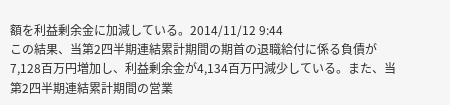額を利益剰余金に加減している。2014/11/12 9:44
この結果、当第2四半期連結累計期間の期首の退職給付に係る負債が7,128百万円増加し、利益剰余金が4,134百万円減少している。また、当第2四半期連結累計期間の営業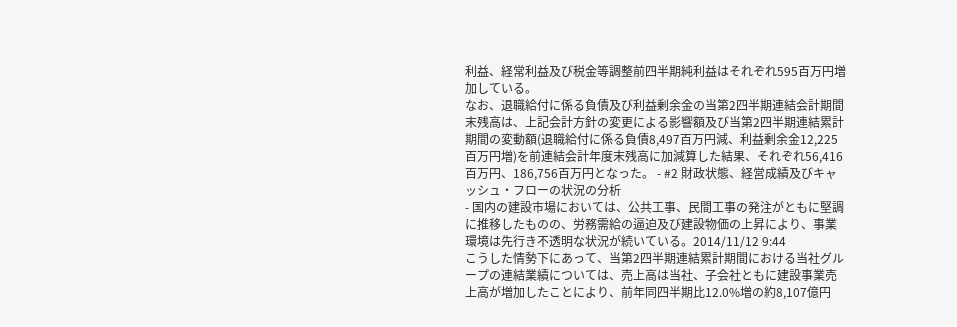利益、経常利益及び税金等調整前四半期純利益はそれぞれ595百万円増加している。
なお、退職給付に係る負債及び利益剰余金の当第2四半期連結会計期間末残高は、上記会計方針の変更による影響額及び当第2四半期連結累計期間の変動額(退職給付に係る負債8,497百万円減、利益剰余金12,225百万円増)を前連結会計年度末残高に加減算した結果、それぞれ56,416百万円、186,756百万円となった。 - #2 財政状態、経営成績及びキャッシュ・フローの状況の分析
- 国内の建設市場においては、公共工事、民間工事の発注がともに堅調に推移したものの、労務需給の逼迫及び建設物価の上昇により、事業環境は先行き不透明な状況が続いている。2014/11/12 9:44
こうした情勢下にあって、当第2四半期連結累計期間における当社グループの連結業績については、売上高は当社、子会社ともに建設事業売上高が増加したことにより、前年同四半期比12.0%増の約8,107億円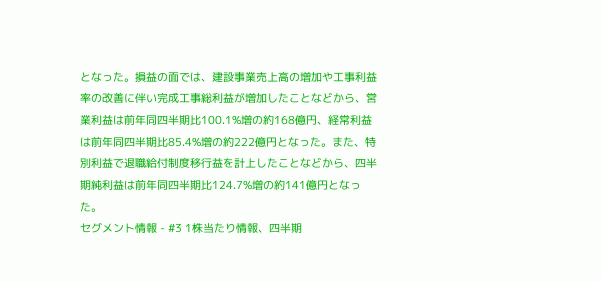となった。損益の面では、建設事業売上高の増加や工事利益率の改善に伴い完成工事総利益が増加したことなどから、営業利益は前年同四半期比100.1%増の約168億円、経常利益は前年同四半期比85.4%増の約222億円となった。また、特別利益で退職給付制度移行益を計上したことなどから、四半期純利益は前年同四半期比124.7%増の約141億円となった。
セグメント情報 - #3 1株当たり情報、四半期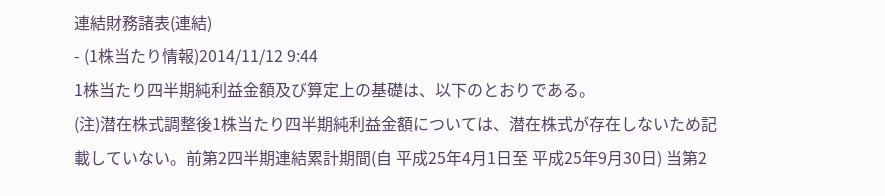連結財務諸表(連結)
- (1株当たり情報)2014/11/12 9:44
1株当たり四半期純利益金額及び算定上の基礎は、以下のとおりである。
(注)潜在株式調整後1株当たり四半期純利益金額については、潜在株式が存在しないため記載していない。前第2四半期連結累計期間(自 平成25年4月1日至 平成25年9月30日) 当第2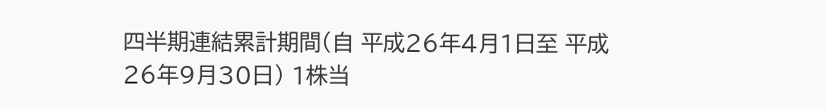四半期連結累計期間(自 平成26年4月1日至 平成26年9月30日) 1株当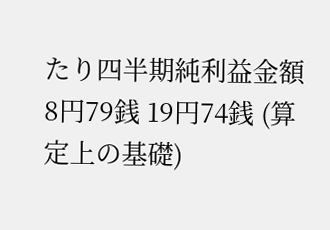たり四半期純利益金額 8円79銭 19円74銭 (算定上の基礎)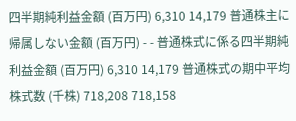四半期純利益金額 (百万円) 6,310 14,179 普通株主に帰属しない金額 (百万円) - - 普通株式に係る四半期純利益金額 (百万円) 6,310 14,179 普通株式の期中平均株式数 (千株) 718,208 718,158